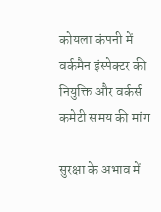कोयला कंपनी में वर्कमैन इंस्पेक्टर की नियुक्ति और वर्कर्स कमेटी समय की मांग

सुरक्षा के अभाव में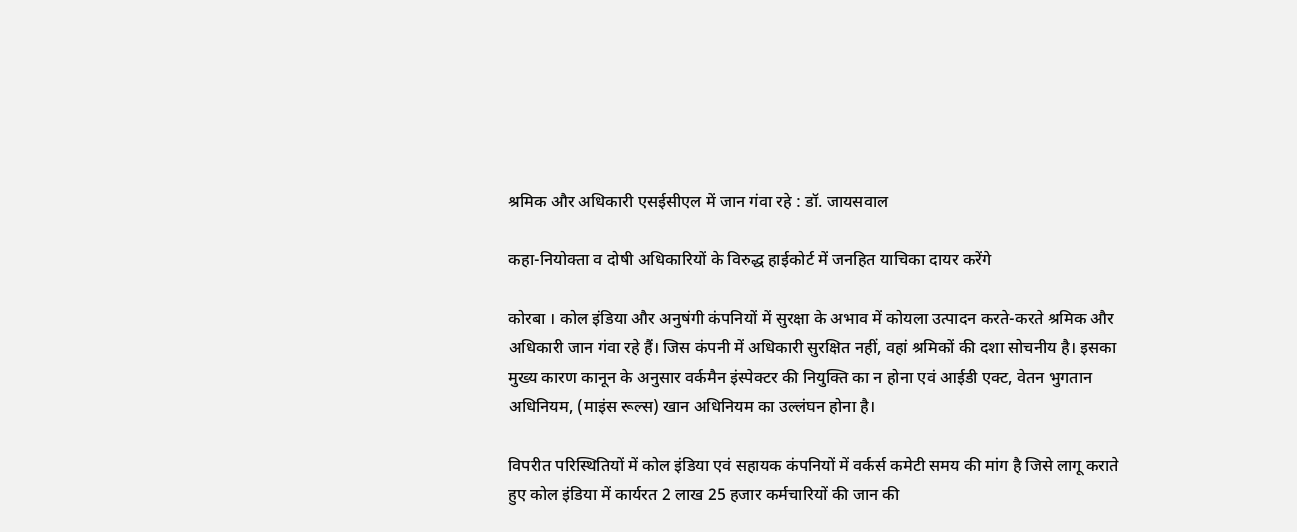श्रमिक और अधिकारी एसईसीएल में जान गंवा रहे : डॉ. जायसवाल

कहा-नियोक्ता व दोषी अधिकारियों के विरुद्ध हाईकोर्ट में जनहित याचिका दायर करेंगे

कोरबा । कोल इंडिया और अनुषंगी कंपनियों में सुरक्षा के अभाव में कोयला उत्पादन करते-करते श्रमिक और अधिकारी जान गंवा रहे हैं। जिस कंपनी में अधिकारी सुरक्षित नहीं, वहां श्रमिकों की दशा सोचनीय है। इसका मुख्य कारण कानून के अनुसार वर्कमैन इंस्पेक्टर की नियुक्ति का न होना एवं आईडी एक्ट, वेतन भुगतान अधिनियम, (माइंस रूल्स) खान अधिनियम का उल्लंघन होना है।

विपरीत परिस्थितियों में कोल इंडिया एवं सहायक कंपनियों में वर्कर्स कमेटी समय की मांग है जिसे लागू कराते हुए कोल इंडिया में कार्यरत 2 लाख 25 हजार कर्मचारियों की जान की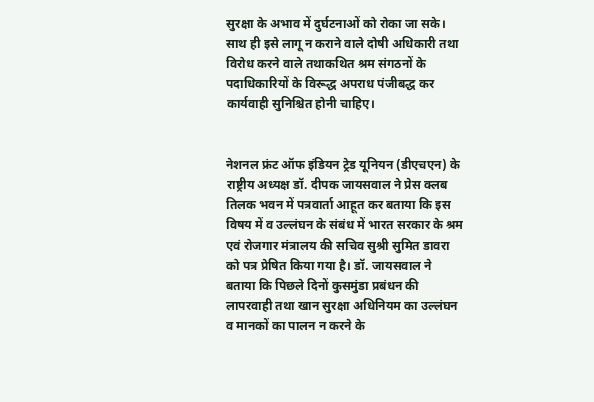सुरक्षा के अभाव में दुर्घटनाओं को रोका जा सके। साथ ही इसे लागू न कराने वाले दोषी अधिकारी तथा विरोध करने वाले तथाकथित श्रम संगठनों के पदाधिकारियों के विरूद्ध अपराध पंजीबद्ध कर कार्यवाही सुनिश्चित होनी चाहिए।


नेशनल फ्रंट ऑफ इंडियन ट्रेड यूनियन (डीएचएन) के राष्ट्रीय अध्यक्ष डॉ. दीपक जायसवाल ने प्रेस क्लब तिलक भवन में पत्रवार्ता आहूत कर बताया कि इस विषय में व उल्लंघन के संबंध में भारत सरकार के श्रम एवं रोजगार मंत्रालय की सचिव सुश्री सुमित डावरा को पत्र प्रेषित किया गया है। डॉ. जायसवाल ने बताया कि पिछले दिनों कुसमुंडा प्रबंधन की लापरवाही तथा खान सुरक्षा अधिनियम का उल्लंघन व मानकों का पालन न करने के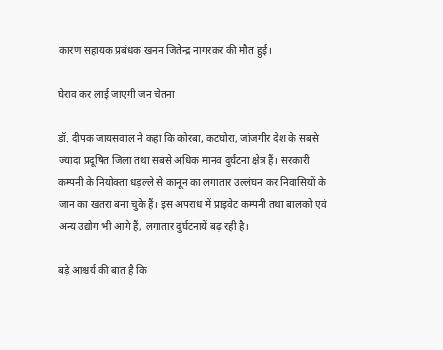कारण सहायक प्रबंधक खनन जितेन्द्र नागरकर की मौत हुई।

घेराव कर लाई जाएगी जन चेतना

डॉ. दीपक जायसवाल ने कहा कि कोरबा, कटघोरा, जांजगीर देश के सबसे ज्यादा प्रदूषित जिला तथा सबसे अधिक मानव दुर्घटना क्षेत्र हैं। सरकारी कम्पनी के नियोक्ता धड़ल्ले से कानून का लगातार उल्लंघन कर निवासियों के जान का खतरा बना चुके हैं। इस अपराध में प्राइवेट कम्पनी तथा बालको एवं अन्य उद्योग भी आगे हैं, लगातार दुर्घटनायें बढ़ रही है।

बड़े आश्चर्य की बात है कि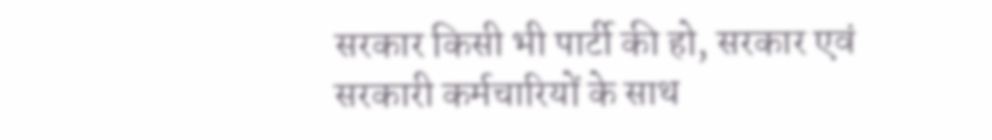सरकार किसी भी पार्टी की हो, सरकार एवं सरकारी कर्मचारियों के साथ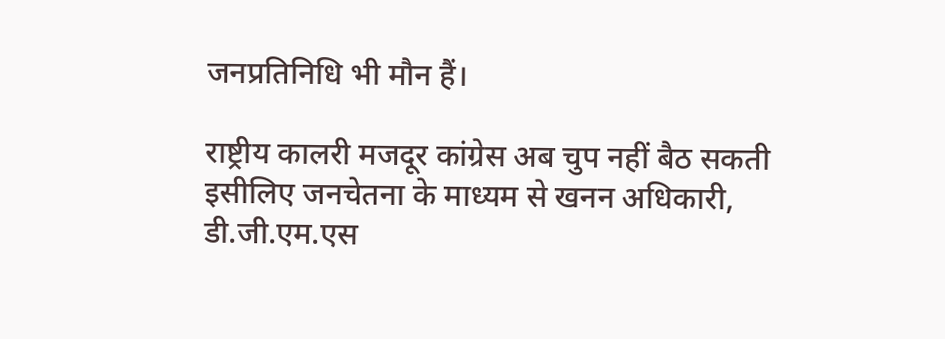जनप्रतिनिधि भी मौन हैं।

राष्ट्रीय कालरी मजदूर कांग्रेस अब चुप नहीं बैठ सकती इसीलिए जनचेतना के माध्यम से खनन अधिकारी, डी.जी.एम.एस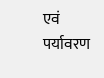एवं पर्यावरण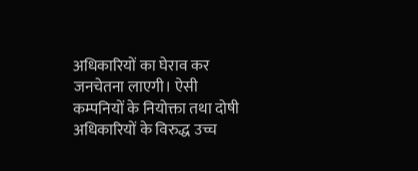अधिकारियों का घेराव कर जनचेतना लाएगी। ऐसी कम्पनियों के नियोक्ता तथा दोषी अधिकारियों के विरुद्ध उच्च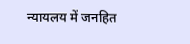न्यायलय में जनहित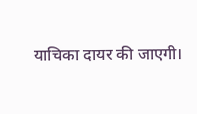याचिका दायर की जाएगी।